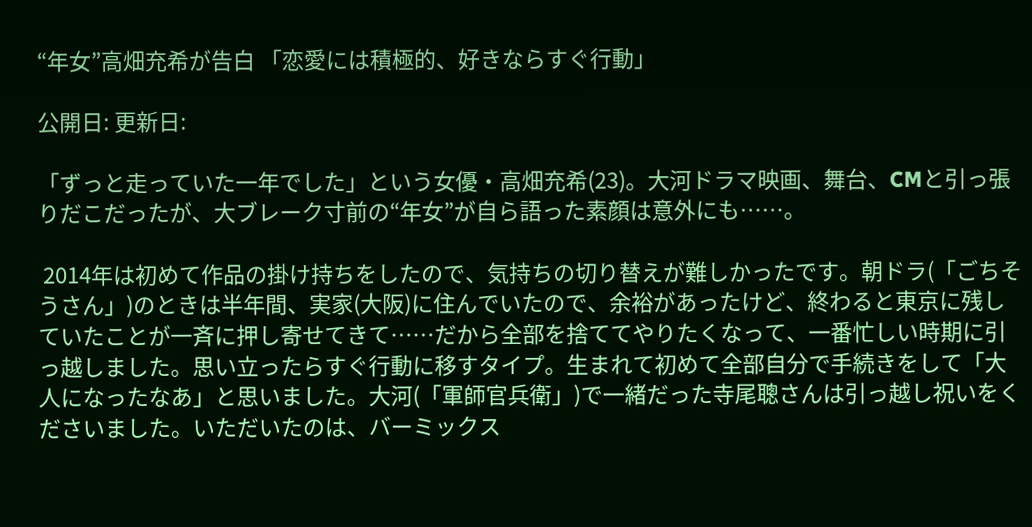“年女”高畑充希が告白 「恋愛には積極的、好きならすぐ行動」

公開日: 更新日:

「ずっと走っていた一年でした」という女優・高畑充希(23)。大河ドラマ映画、舞台、CMと引っ張りだこだったが、大ブレーク寸前の“年女”が自ら語った素顔は意外にも……。

 2014年は初めて作品の掛け持ちをしたので、気持ちの切り替えが難しかったです。朝ドラ(「ごちそうさん」)のときは半年間、実家(大阪)に住んでいたので、余裕があったけど、終わると東京に残していたことが一斉に押し寄せてきて……だから全部を捨ててやりたくなって、一番忙しい時期に引っ越しました。思い立ったらすぐ行動に移すタイプ。生まれて初めて全部自分で手続きをして「大人になったなあ」と思いました。大河(「軍師官兵衛」)で一緒だった寺尾聰さんは引っ越し祝いをくださいました。いただいたのは、バーミックス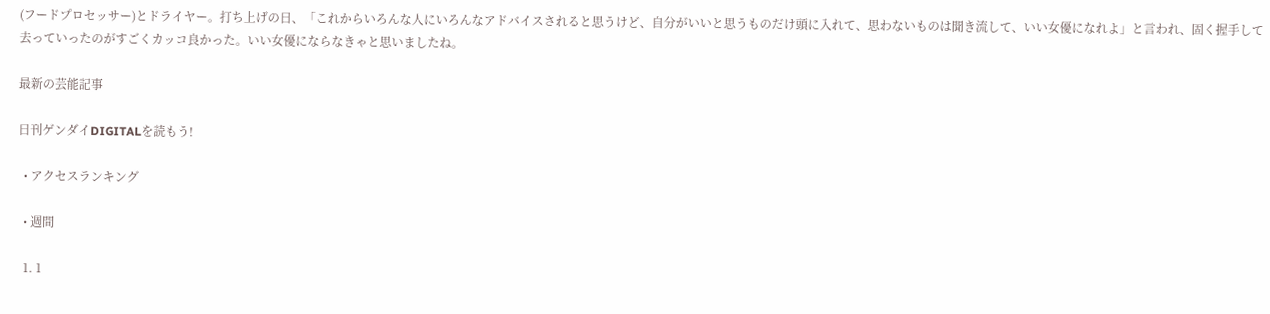(フードプロセッサー)とドライヤー。打ち上げの日、「これからいろんな人にいろんなアドバイスされると思うけど、自分がいいと思うものだけ頭に入れて、思わないものは聞き流して、いい女優になれよ」と言われ、固く握手して去っていったのがすごくカッコ良かった。いい女優にならなきゃと思いましたね。

最新の芸能記事

日刊ゲンダイDIGITALを読もう!

  • アクセスランキング

  • 週間

  1. 1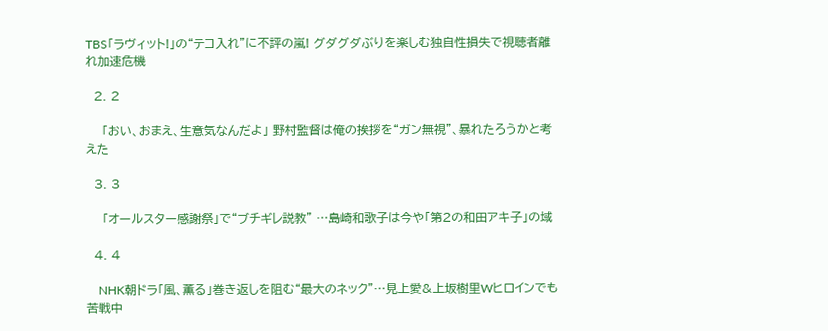TBS「ラヴィット!」の“テコ入れ”に不評の嵐! グダグダぶりを楽しむ独自性損失で視聴者離れ加速危機

  2. 2

    「おい、おまえ、生意気なんだよ」 野村監督は俺の挨拶を“ガン無視”、暴れたろうかと考えた

  3. 3

    「オールスター感謝祭」で“ブチギレ説教” …島崎和歌子は今や「第2の和田アキ子」の域

  4. 4

    NHK朝ドラ「風、薫る」巻き返しを阻む“最大のネック”…見上愛&上坂樹里Wヒロインでも苦戦中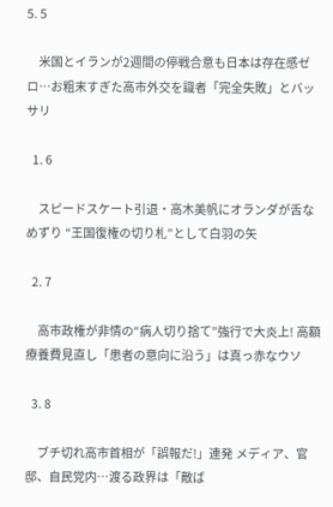5. 5

    米国とイランが2週間の停戦合意も日本は存在感ゼロ…お粗末すぎた高市外交を識者「完全失敗」とバッサリ

  1. 6

    スピードスケート引退・高木美帆にオランダが舌なめずり “王国復権の切り札”として白羽の矢

  2. 7

    高市政権が非情の“病人切り捨て”強行で大炎上! 高額療養費見直し「患者の意向に沿う」は真っ赤なウソ

  3. 8

    ブチ切れ高市首相が「誤報だ!」連発 メディア、官邸、自民党内…渡る政界は「敵ば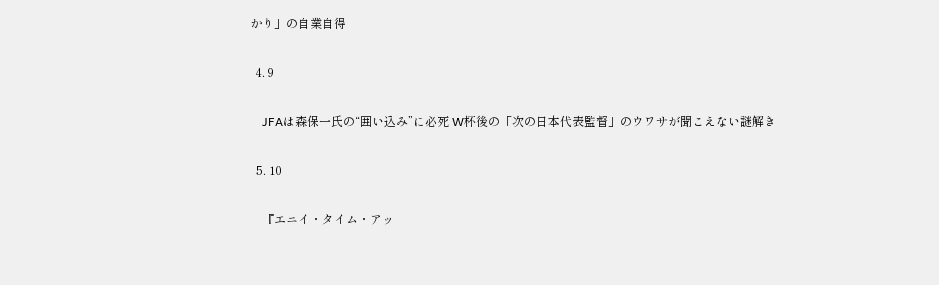かり」の自業自得

  4. 9

    JFAは森保一氏の“囲い込み”に必死 W杯後の「次の日本代表監督」のウワサが聞こえない謎解き

  5. 10

    『エニイ・タイム・アッ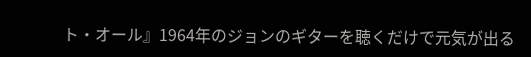ト・オール』1964年のジョンのギターを聴くだけで元気が出る